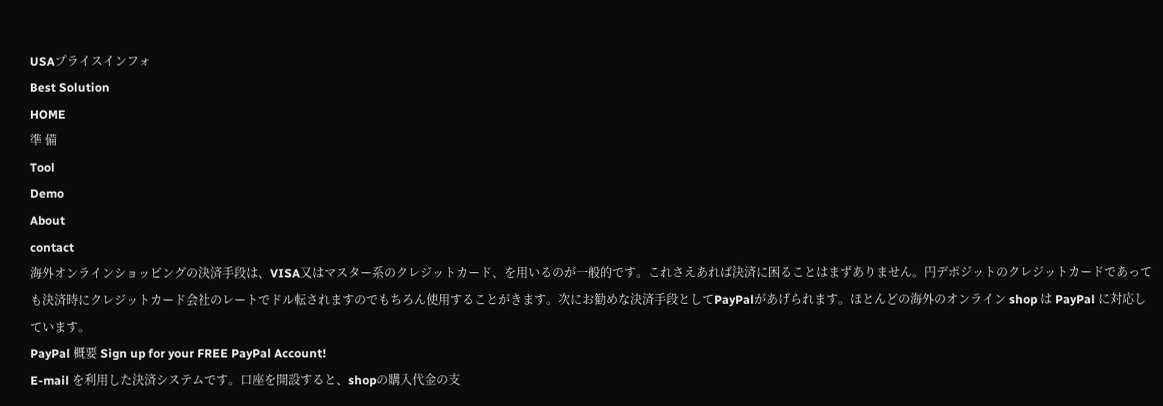USAプライスインフォ
Best Solution
HOME
準 備
Tool
Demo
About
contact
海外オンラインショッピングの決済手段は、VISA又はマスター系のクレジットカード、を用いるのが一般的です。これさえあれば決済に困ることはまずありません。円デポジットのクレジットカードであっても決済時にクレジットカード会社のレートでドル転されますのでもちろん使用することがきます。次にお勧めな決済手段としてPayPalがあげられます。ほとんどの海外のオンライン shop は PayPal に対応しています。
PayPal 概要 Sign up for your FREE PayPal Account!
E-mail を利用した決済システムです。口座を開設すると、shopの購入代金の支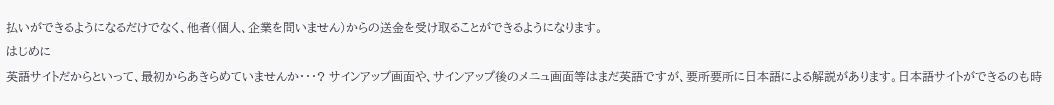払いができるようになるだけでなく、他者(個人、企業を問いません)からの送金を受け取ることができるようになります。
はじめに
英語サイトだからといって、最初からあきらめていませんか・・・? サインアップ画面や、サインアップ後のメニュ画面等はまだ英語ですが、要所要所に日本語による解説があります。日本語サイトができるのも時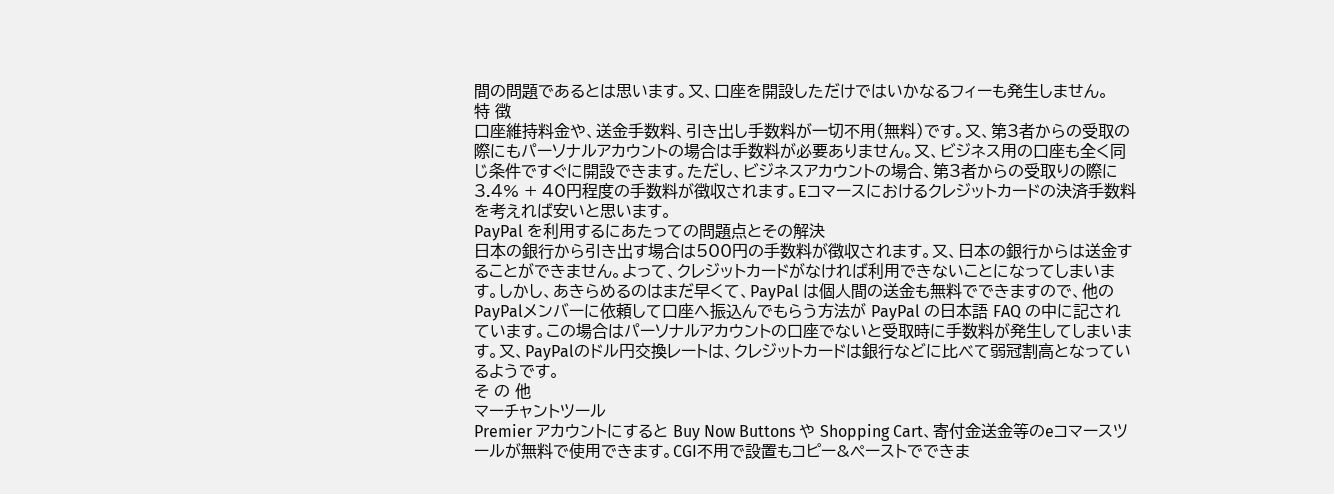間の問題であるとは思います。又、口座を開設しただけではいかなるフィーも発生しません。
特 徴
口座維持料金や、送金手数料、引き出し手数料が一切不用(無料)です。又、第3者からの受取の際にもパーソナルアカウントの場合は手数料が必要ありません。又、ビジネス用の口座も全く同じ条件ですぐに開設できます。ただし、ビジネスアカウントの場合、第3者からの受取りの際に 3.4% + 40円程度の手数料が徴収されます。Eコマースにおけるクレジットカードの決済手数料を考えれば安いと思います。
PayPal を利用するにあたっての問題点とその解決
日本の銀行から引き出す場合は500円の手数料が徴収されます。又、日本の銀行からは送金することができません。よって、クレジットカードがなければ利用できないことになってしまいます。しかし、あきらめるのはまだ早くて、PayPal は個人間の送金も無料でできますので、他のPayPalメンバーに依頼して口座へ振込んでもらう方法が PayPal の日本語 FAQ の中に記されています。この場合はパーソナルアカウントの口座でないと受取時に手数料が発生してしまいます。又、PayPalのドル円交換レートは、クレジットカードは銀行などに比べて弱冠割高となっているようです。
そ の 他
マーチャントツール
Premier アカウントにすると Buy Now Buttons や Shopping Cart、寄付金送金等のeコマースツールが無料で使用できます。CGI不用で設置もコピー&ペーストでできま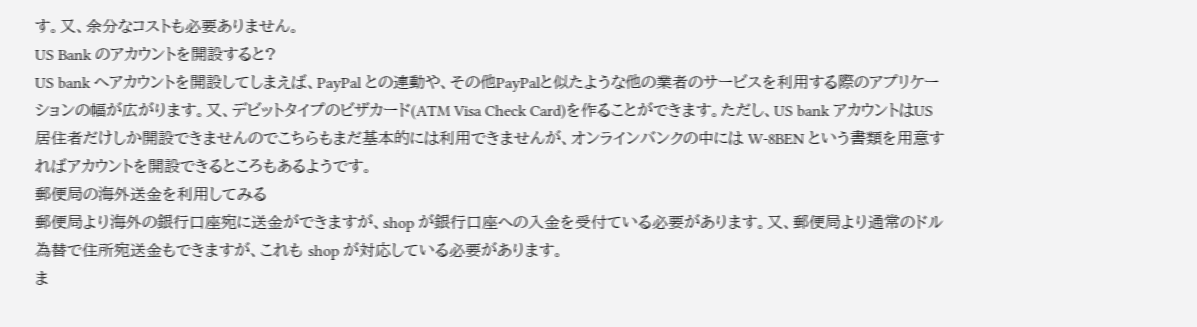す。又、余分なコストも必要ありません。
US Bank のアカウントを開設すると?
US bank へアカウントを開設してしまえば、PayPal との連動や、その他PayPalと似たような他の業者のサービスを利用する際のアプリケーションの幅が広がります。又、デビットタイプのビザカード(ATM Visa Check Card)を作ることができます。ただし、US bank アカウントはUS居住者だけしか開設できませんのでこちらもまだ基本的には利用できませんが、オンラインバンクの中には W-8BEN という書類を用意すればアカウントを開設できるところもあるようです。
郵便局の海外送金を利用してみる
郵便局より海外の銀行口座宛に送金ができますが、shop が銀行口座への入金を受付ている必要があります。又、郵便局より通常のドル為替で住所宛送金もできますが、これも shop が対応している必要があります。
ま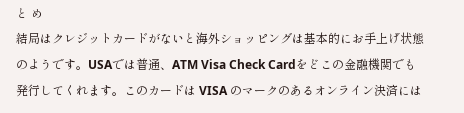と め
結局はクレジットカードがないと海外ショッピングは基本的にお手上げ状態のようです。USAでは普通、ATM Visa Check Cardをどこの金融機関でも発行してくれます。このカードは VISA のマークのあるオンライン決済には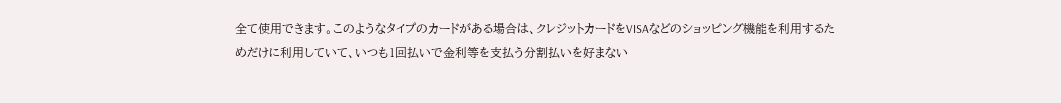全て使用できます。このようなタイプのカードがある場合は、クレジットカードをVISAなどのショッピング機能を利用するためだけに利用していて、いつも1回払いで金利等を支払う分割払いを好まない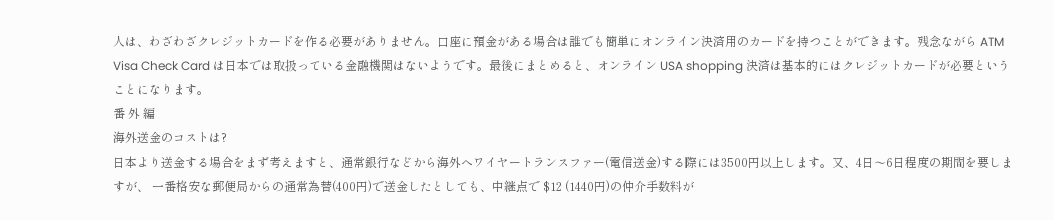人は、わざわざクレジットカードを作る必要がありません。口座に預金がある場合は誰でも簡単にオンライン決済用のカードを持つことができます。残念ながら ATM Visa Check Card は日本では取扱っている金融機関はないようです。最後にまとめると、オンライン USA shopping 決済は基本的にはクレジットカードが必要ということになります。
番 外 編
海外送金のコストは?
日本より送金する場合をまず考えますと、通常銀行などから海外へワイヤートランスファー(電信送金)する際には3500円以上します。又、4日〜6日程度の期間を要しますが、 一番格安な郵便局からの通常為替(400円)で送金したとしても、中継点で $12 (1440円)の仲介手数料が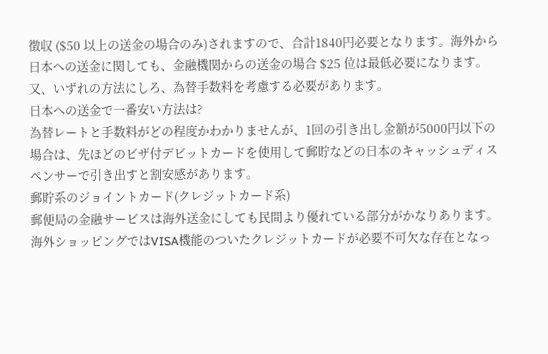徴収 ($50 以上の送金の場合のみ)されますので、合計1840円必要となります。海外から日本への送金に関しても、金融機関からの送金の場合 $25 位は最低必要になります。又、いずれの方法にしろ、為替手数料を考慮する必要があります。
日本への送金で一番安い方法は?
為替レートと手数料がどの程度かわかりませんが、1回の引き出し金額が5000円以下の場合は、先ほどのビザ付デビットカードを使用して郵貯などの日本のキャッシュディスペンサーで引き出すと割安感があります。
郵貯系のジョイントカード(クレジットカード系)
郵便局の金融サービスは海外送金にしても民間より優れている部分がかなりあります。海外ショッピングではVISA機能のついたクレジットカードが必要不可欠な存在となっ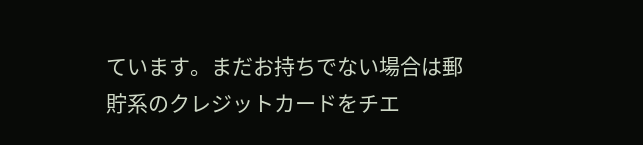ています。まだお持ちでない場合は郵貯系のクレジットカードをチエ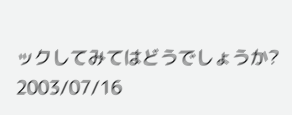ックしてみてはどうでしょうか?
2003/07/16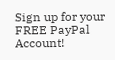Sign up for your FREE PayPal Account!